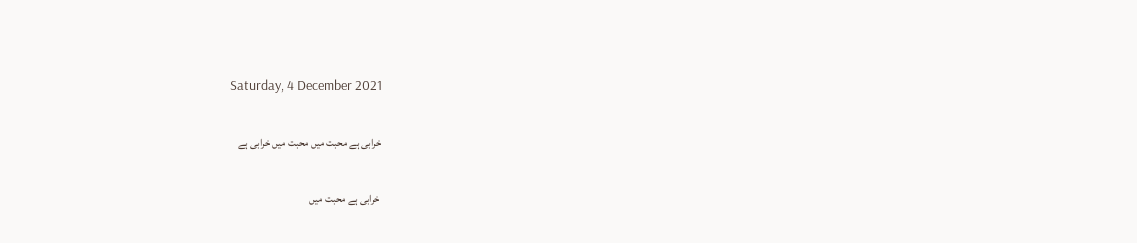Saturday, 4 December 2021

خرابی ہے محبت میں محبت میں خرابی ہے

 خرابی ہے محبت میں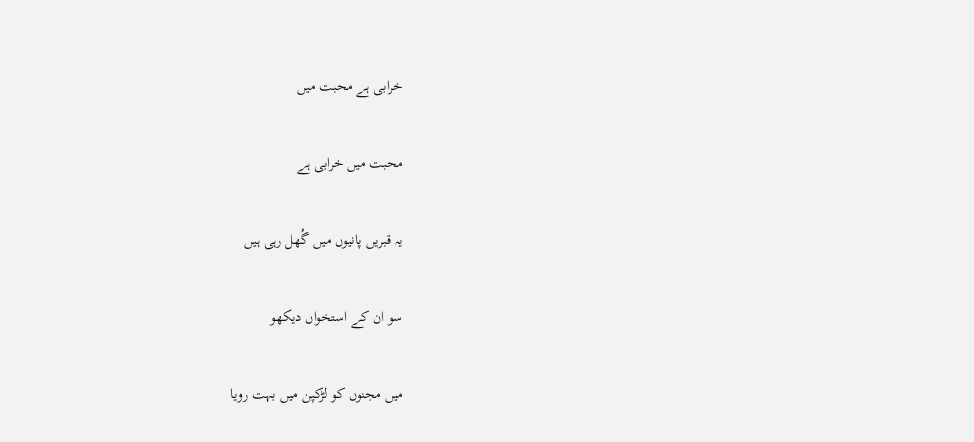خرابی ہے محبت میں

محبت میں خرابی ہے

یہ قبریں پانیوں میں گُھل رہی ہیں

سو ان کے استخواں دیکھو

میں مجنوں کو لڑکپن میں بہت رویا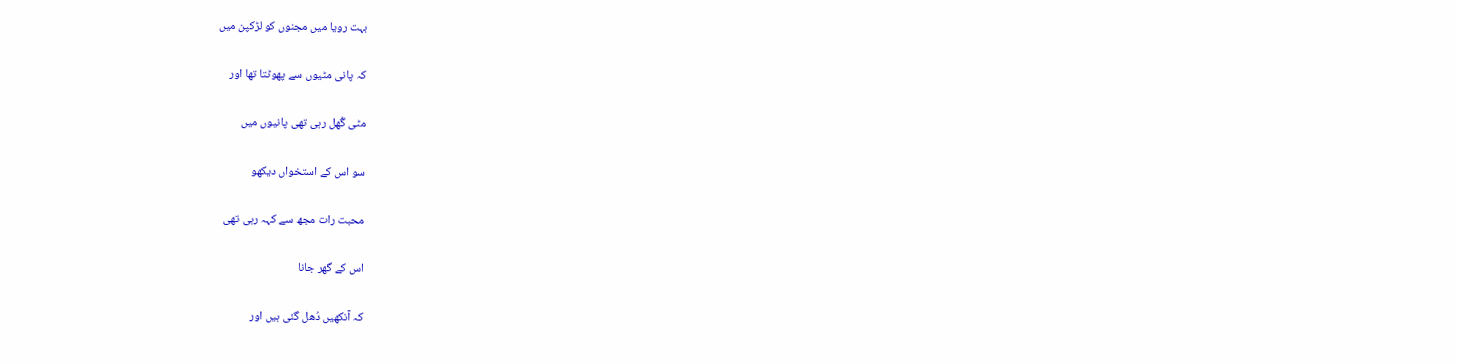بہت رویا میں مجنوں کو لڑکپن میں

کہ پانی مٹیوں سے پھوٹتا تھا اور

مٹی گُھل رہی تھی پانیوں میں

سو اس کے استخواں دیکھو

محبت رات مجھ سے کہہ رہی تھی

اس کے گھر جانا

کہ آنکھیں دُھل گئی ہیں اور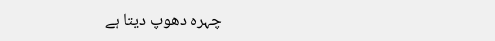چہرہ دھوپ دیتا ہے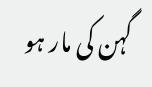گہن کی مار ہو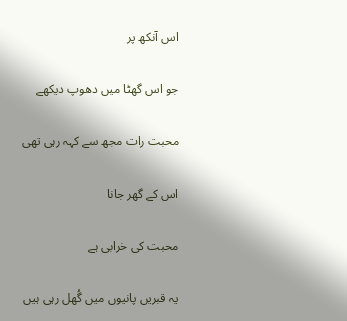اس آنکھ پر

جو اس گھٹا میں دھوپ دیکھے

محبت رات مجھ سے کہہ رہی تھی

اس کے گھر جانا

محبت کی خرابی ہے

یہ قبریں پانیوں میں گُھل رہی ہیں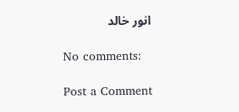انور خالد

No comments:

Post a Comment